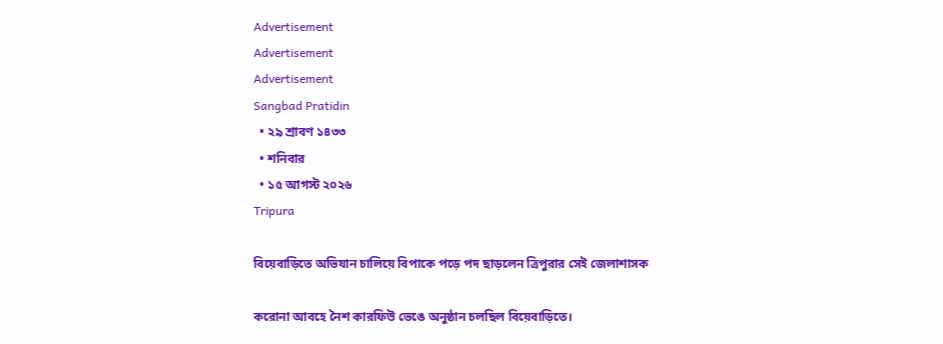Advertisement
Advertisement
Advertisement
Sangbad Pratidin
  • ২৯ শ্রাবণ ১৪৩৩
  • শনিবার
  • ১৫ আগস্ট ২০২৬
Tripura

বিয়েবাড়িতে অভিযান চালিয়ে বিপাকে পড়ে পদ ছাড়লেন ত্রিপুরার সেই জেলাশাসক

করোনা আবহে নৈশ কারফিউ ভেঙে অনুষ্ঠান চলছিল বিয়েবাড়িতে।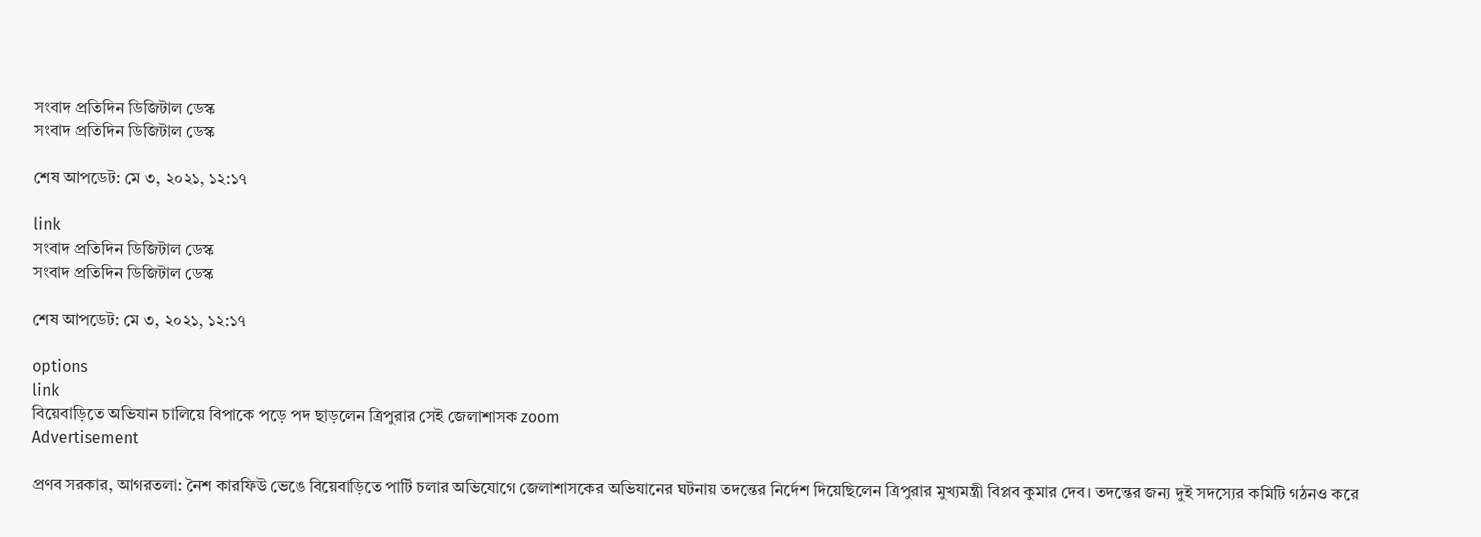সংবাদ প্রতিদিন ডিজিটাল ডেস্ক
সংবাদ প্রতিদিন ডিজিটাল ডেস্ক

শেষ আপডেট: মে ৩, ২০২১, ১২:১৭

link
সংবাদ প্রতিদিন ডিজিটাল ডেস্ক
সংবাদ প্রতিদিন ডিজিটাল ডেস্ক

শেষ আপডেট: মে ৩, ২০২১, ১২:১৭

options
link
বিয়েবাড়িতে অভিযান চালিয়ে বিপাকে পড়ে পদ ছাড়লেন ত্রিপুরার সেই জেলাশাসক zoom
Advertisement

প্রণব সরকার, আগরতলা: নৈশ কারফিউ ভেঙে বিয়েবাড়িতে পার্টি চলার অভিযোগে জেলাশাসকের অভিযানের ঘটনায় তদন্তের নির্দেশ দিয়েছিলেন ত্রিপুরার মুখ্যমন্ত্রী বিপ্লব কুমার দেব। তদন্তের জন্য দুই সদস্যের কমিটি গঠনও করে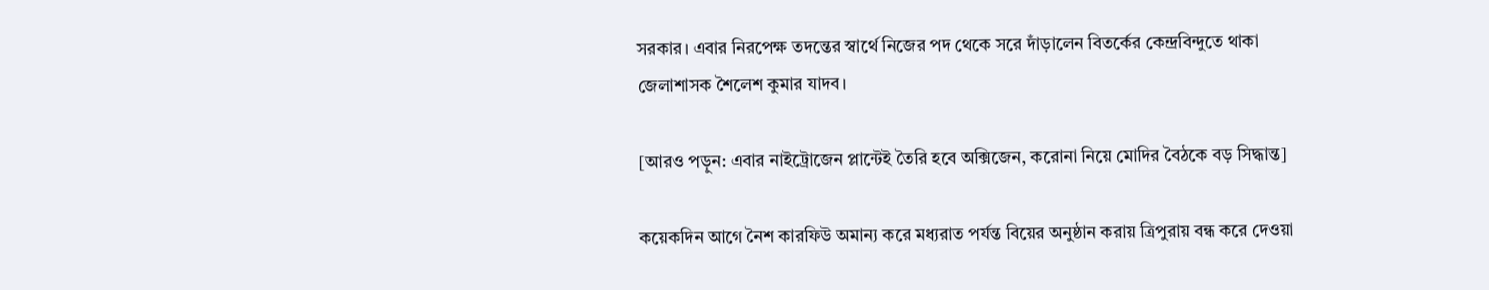সরকার। এবার নিরপেক্ষ তদন্তের স্বার্থে নিজের পদ থেকে সরে দাঁড়ালেন বিতর্কের কেন্দ্রবিন্দুতে থাকা জেলাশাসক শৈলেশ কুমার যাদব।

[আরও পড়ুন: এবার নাইট্রোজেন প্লান্টেই তৈরি হবে অক্সিজেন, করোনা নিয়ে মোদির বৈঠকে বড় সিদ্ধান্ত]

কয়েকদিন আগে নৈশ কারফিউ অমান্য করে মধ্যরাত পর্যন্ত বিয়ের অনুষ্ঠান করায় ত্রিপুরায় বন্ধ করে দেওয়া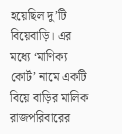হয়েছিল দু’টি বিয়েবাড়ি। এর মধ্যে ‘মাণিক্য কোর্ট’ নামে একটি বিয়ে বাড়ির মালিক রাজপরিবারের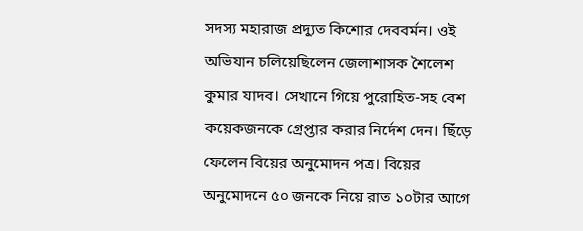সদস্য মহারাজ প্রদ্যুত কিশোর দেববর্মন। ওই অভিযান চলিয়েছিলেন জেলাশাসক শৈলেশ কুমার যাদব। সেখানে গিয়ে পুরোহিত-সহ বেশ কয়েকজনকে গ্রেপ্তার করার নির্দেশ দেন। ছিঁড়ে ফেলেন বিয়ের অনুমোদন পত্র। বিয়ের অনুমোদনে ৫০ জনকে নিয়ে রাত ১০টার আগে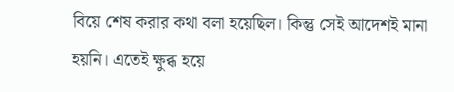বিয়ে শেষ করার কথা বলা হয়েছিল। কিন্তু সেই আদেশই মানা হয়নি। এতেই ক্ষুব্ধ হয়ে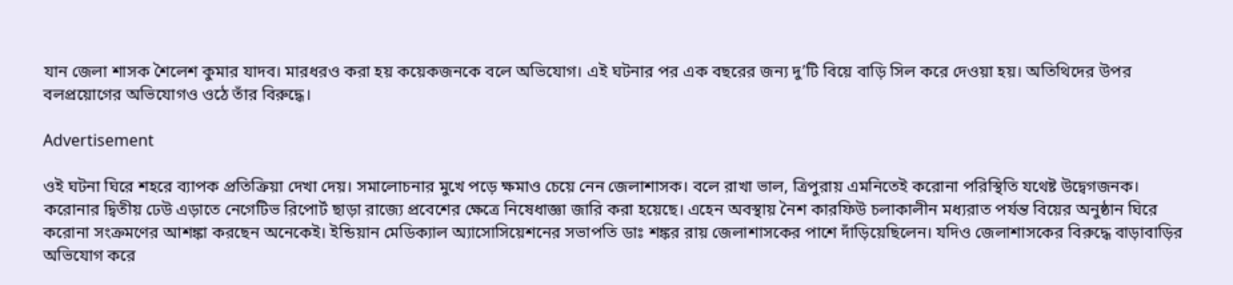যান জেলা শাসক শৈলেশ কুমার যাদব। মারধরও করা হয় কয়েকজনকে বলে অভিযোগ। এই ঘটনার পর এক বছরের জন্য দু’টি বিয়ে বাড়ি সিল করে দেওয়া হয়। অতিথিদের উপর বলপ্রয়োগের অভিযোগও ওঠে তাঁর বিরুদ্ধে।

Advertisement

ওই ঘটনা ঘিরে শহরে ব্যাপক প্রতিক্রিয়া দেখা দেয়। সমালোচনার মুখে পড়ে ক্ষমাও চেয়ে নেন জেলাশাসক। বলে রাখা ভাল, ত্রিপুরায় এমনিতেই করোনা পরিস্থিতি যথেষ্ট উদ্বেগজনক। করোনার দ্বিতীয় ঢেউ এড়াতে নেগেটিভ রিপোর্ট ছাড়া রাজ্যে প্রবেশের ক্ষেত্রে নিষেধাজ্ঞা জারি করা হয়েছে। এহেন অবস্থায় নৈশ কারফিউ চলাকালীন মধ্যরাত পর্যন্ত বিয়ের অনুষ্ঠান ঘিরে করোনা সংক্রমণের আশঙ্কা করছেন অনেকেই। ইন্ডিয়ান মেডিক্যাল অ্যাসোসিয়েশনের সভাপতি ডাঃ শঙ্কর রায় জেলাশাসকের পাশে দাঁড়িয়েছিলেন। যদিও জেলাশাসকের বিরুদ্ধে বাড়াবাড়ির অভিযোগ করে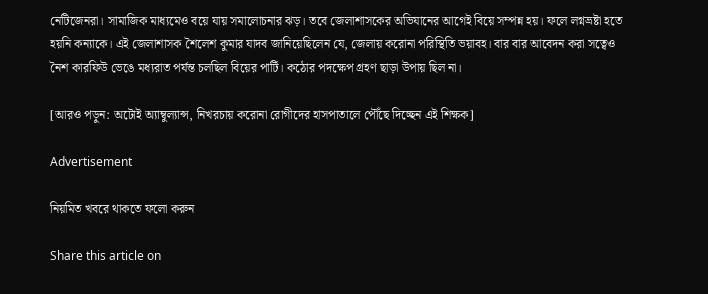নেটিজেনরা। সামাজিক মাধ্যমেও বয়ে যায় সমালোচনার ঝড়। তবে জেলাশাসকের অভিযানের আগেই বিয়ে সম্পন্ন হয়। ফলে লগ্নভ্রষ্টা হতে হয়নি কন্যাকে। এই জেলাশাসক শৈলেশ কুমার যাদব জানিয়েছিলেন যে, জেলায় করোনা পরিস্থিতি ভয়াবহ। বার বার আবেদন করা সত্বেও নৈশ কারফিউ ভেঙে মধ্যরাত পর্যন্ত চলছিল বিয়ের পার্টি। কঠোর পদক্ষেপ গ্রহণ ছাড়া উপায় ছিল না।

[আরও পড়ুন: অটোই অ্যাম্বুল্যান্স, নিখরচায় করোনা রোগীদের হাসপাতালে পৌঁছে দিচ্ছেন এই শিক্ষক]

Advertisement

নিয়মিত খবরে থাকতে ফলো করুন

Share this article on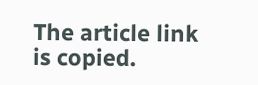The article link is copied.